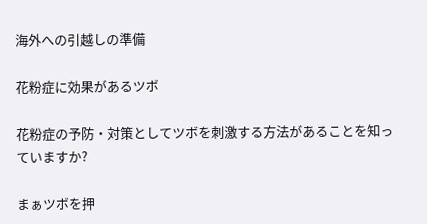海外への引越しの準備

花粉症に効果があるツボ

花粉症の予防・対策としてツボを刺激する方法があることを知っていますか?

まぁツボを押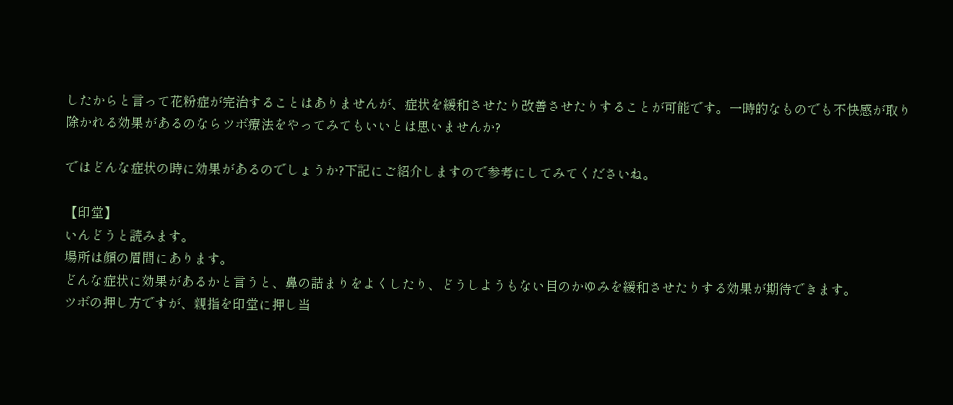したからと言って花粉症が完治することはありませんが、症状を緩和させたり改善させたりすることが可能です。一時的なものでも不快感が取り除かれる効果があるのならツボ療法をやってみてもいいとは思いませんか?

ではどんな症状の時に効果があるのでしょうか?下記にご紹介しますので参考にしてみてくださいね。

【印堂】
いんどうと読みます。
場所は顔の眉間にあります。
どんな症状に効果があるかと言うと、鼻の詰まりをよくしたり、どうしようもない目のかゆみを緩和させたりする効果が期待できます。
ツボの押し方ですが、親指を印堂に押し当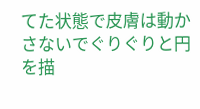てた状態で皮膚は動かさないでぐりぐりと円を描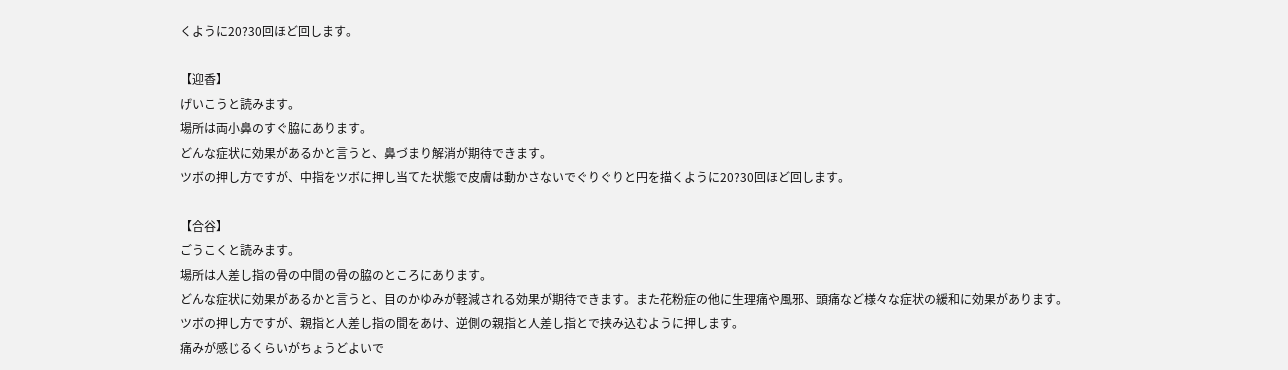くように20?30回ほど回します。

【迎香】
げいこうと読みます。
場所は両小鼻のすぐ脇にあります。
どんな症状に効果があるかと言うと、鼻づまり解消が期待できます。
ツボの押し方ですが、中指をツボに押し当てた状態で皮膚は動かさないでぐりぐりと円を描くように20?30回ほど回します。

【合谷】
ごうこくと読みます。
場所は人差し指の骨の中間の骨の脇のところにあります。
どんな症状に効果があるかと言うと、目のかゆみが軽減される効果が期待できます。また花粉症の他に生理痛や風邪、頭痛など様々な症状の緩和に効果があります。
ツボの押し方ですが、親指と人差し指の間をあけ、逆側の親指と人差し指とで挟み込むように押します。
痛みが感じるくらいがちょうどよいで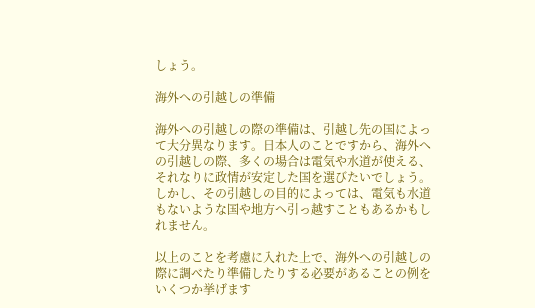しょう。

海外への引越しの準備

海外への引越しの際の準備は、引越し先の国によって大分異なります。日本人のことですから、海外への引越しの際、多くの場合は電気や水道が使える、それなりに政情が安定した国を選びたいでしょう。しかし、その引越しの目的によっては、電気も水道もないような国や地方へ引っ越すこともあるかもしれません。

以上のことを考慮に入れた上で、海外への引越しの際に調べたり準備したりする必要があることの例をいくつか挙げます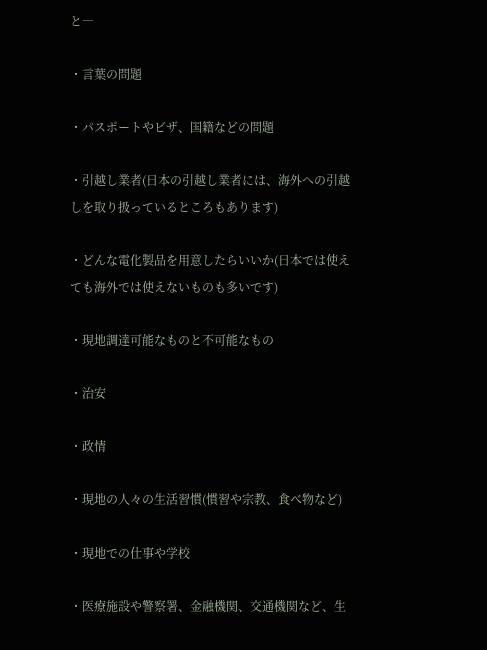と―

・言葉の問題

・パスポートやビザ、国籍などの問題

・引越し業者(日本の引越し業者には、海外への引越しを取り扱っているところもあります)

・どんな電化製品を用意したらいいか(日本では使えても海外では使えないものも多いです)

・現地調達可能なものと不可能なもの

・治安

・政情

・現地の人々の生活習慣(慣習や宗教、食べ物など)

・現地での仕事や学校

・医療施設や警察署、金融機関、交通機関など、生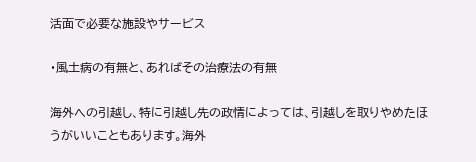活面で必要な施設やサービス

・風土病の有無と、あればその治療法の有無

海外への引越し、特に引越し先の政情によっては、引越しを取りやめたほうがいいこともあります。海外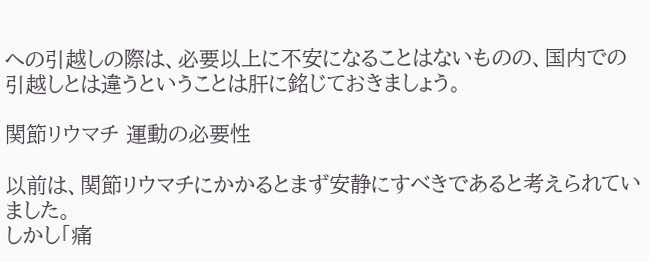への引越しの際は、必要以上に不安になることはないものの、国内での引越しとは違うということは肝に銘じておきましょう。

関節リウマチ 運動の必要性

以前は、関節リウマチにかかるとまず安静にすべきであると考えられていました。
しかし「痛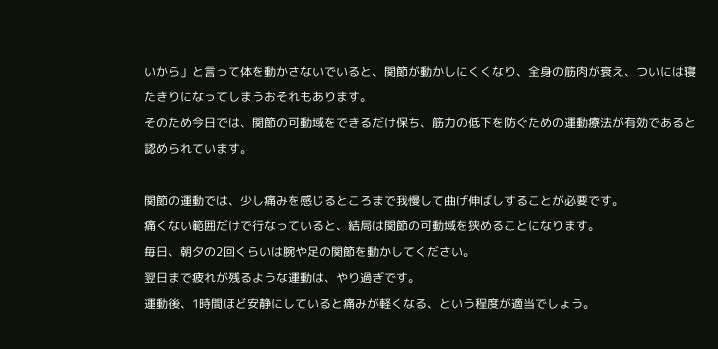いから」と言って体を動かさないでいると、関節が動かしにくくなり、全身の筋肉が衰え、ついには寝たきりになってしまうおそれもあります。
そのため今日では、関節の可動域をできるだけ保ち、筋力の低下を防ぐための運動療法が有効であると認められています。

関節の運動では、少し痛みを感じるところまで我慢して曲げ伸ばしすることが必要です。
痛くない範囲だけで行なっていると、結局は関節の可動域を狭めることになります。
毎日、朝夕の2回くらいは腕や足の関節を動かしてください。
翌日まで疲れが残るような運動は、やり過ぎです。
運動後、1時間ほど安静にしていると痛みが軽くなる、という程度が適当でしょう。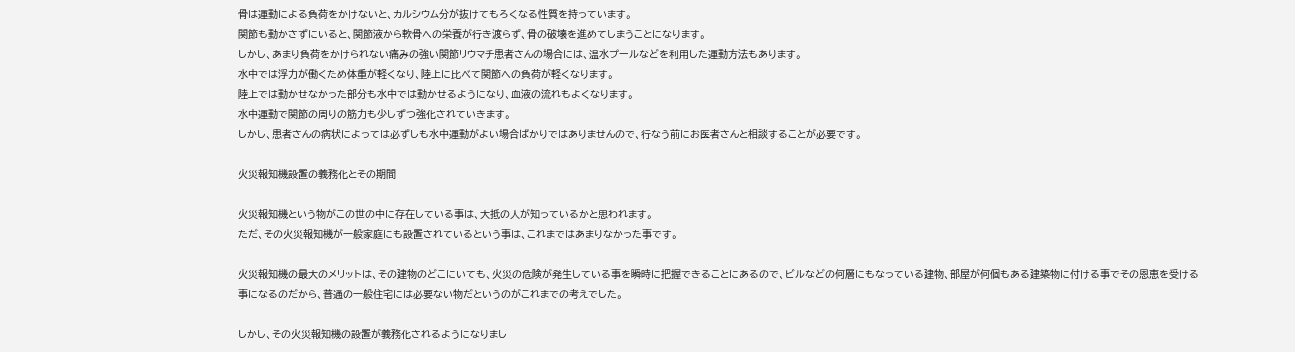骨は運動による負荷をかけないと、カルシウム分が抜けてもろくなる性質を持っています。
関節も動かさずにいると、関節液から軟骨への栄養が行き渡らず、骨の破壊を進めてしまうことになります。
しかし、あまり負荷をかけられない痛みの強い関節リウマチ患者さんの場合には、温水プールなどを利用した運動方法もあります。
水中では浮力が働くため体重が軽くなり、陸上に比べて関節への負荷が軽くなります。
陸上では動かせなかった部分も水中では動かせるようになり、血液の流れもよくなります。
水中運動で関節の周りの筋力も少しずつ強化されていきます。
しかし、患者さんの病状によっては必ずしも水中運動がよい場合ばかりではありませんので、行なう前にお医者さんと相談することが必要です。

火災報知機設置の義務化とその期間

火災報知機という物がこの世の中に存在している事は、大抵の人が知っているかと思われます。
ただ、その火災報知機が一般家庭にも設置されているという事は、これまではあまりなかった事です。

火災報知機の最大のメリットは、その建物のどこにいても、火災の危険が発生している事を瞬時に把握できることにあるので、ビルなどの何層にもなっている建物、部屋が何個もある建築物に付ける事でその恩恵を受ける事になるのだから、普通の一般住宅には必要ない物だというのがこれまでの考えでした。

しかし、その火災報知機の設置が義務化されるようになりまし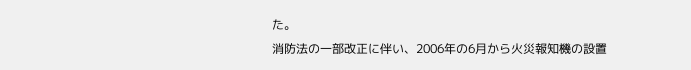た。
消防法の一部改正に伴い、2006年の6月から火災報知機の設置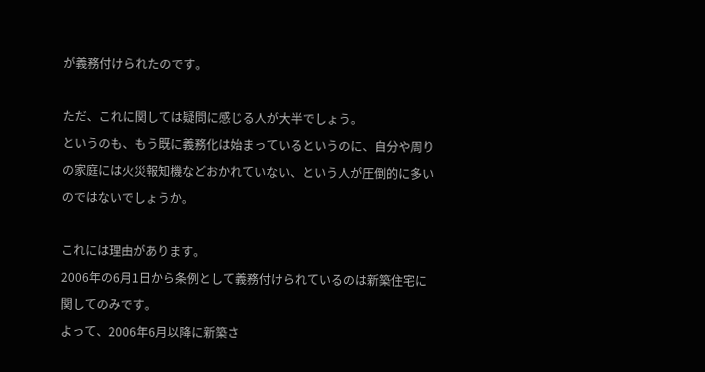が義務付けられたのです。

ただ、これに関しては疑問に感じる人が大半でしょう。
というのも、もう既に義務化は始まっているというのに、自分や周りの家庭には火災報知機などおかれていない、という人が圧倒的に多いのではないでしょうか。

これには理由があります。
2006年の6月1日から条例として義務付けられているのは新築住宅に関してのみです。
よって、2006年6月以降に新築さ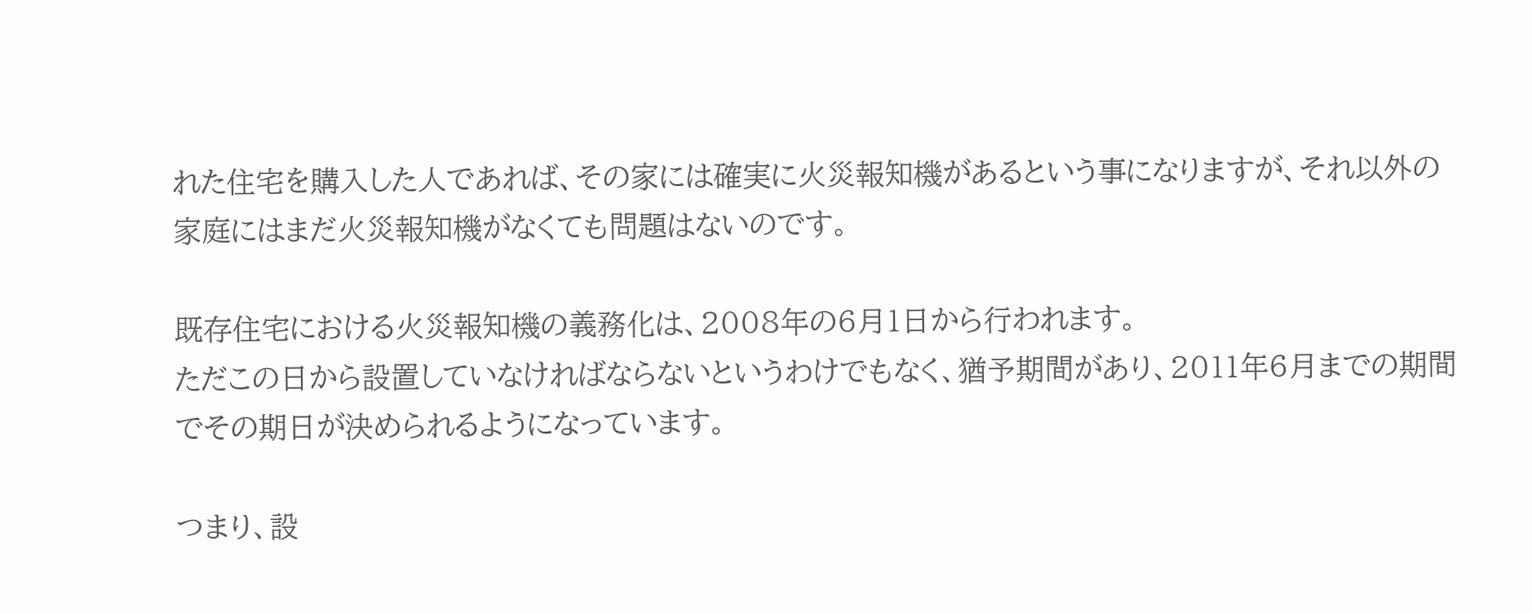れた住宅を購入した人であれば、その家には確実に火災報知機があるという事になりますが、それ以外の家庭にはまだ火災報知機がなくても問題はないのです。

既存住宅における火災報知機の義務化は、2008年の6月1日から行われます。
ただこの日から設置していなければならないというわけでもなく、猶予期間があり、2011年6月までの期間でその期日が決められるようになっています。

つまり、設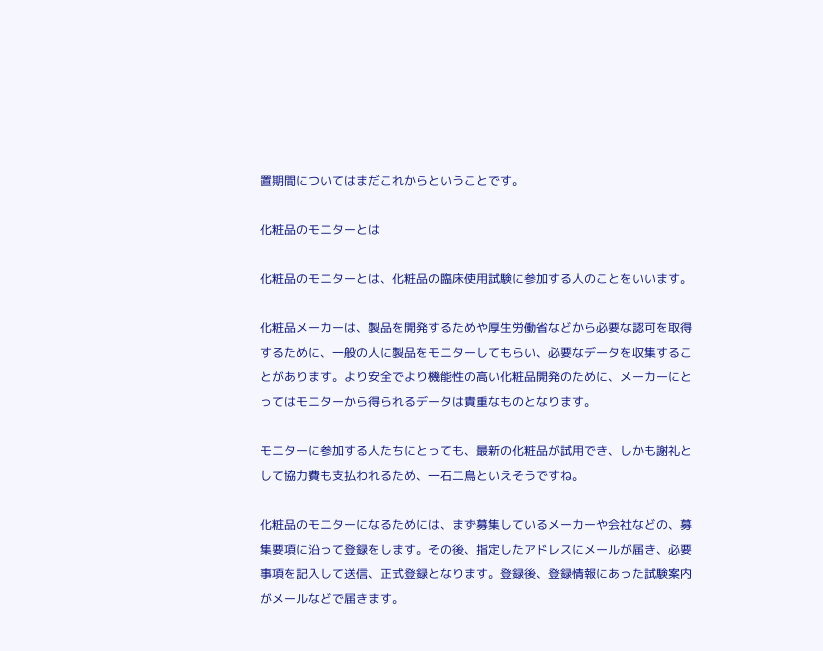置期間についてはまだこれからということです。

化粧品のモニターとは

化粧品のモニターとは、化粧品の臨床使用試験に参加する人のことをいいます。

化粧品メーカーは、製品を開発するためや厚生労働省などから必要な認可を取得するために、一般の人に製品をモニターしてもらい、必要なデータを収集することがあります。より安全でより機能性の高い化粧品開発のために、メーカーにとってはモニターから得られるデータは貴重なものとなります。

モニターに参加する人たちにとっても、最新の化粧品が試用でき、しかも謝礼として協力費も支払われるため、一石二鳥といえそうですね。

化粧品のモニターになるためには、まず募集しているメーカーや会社などの、募集要項に沿って登録をします。その後、指定したアドレスにメールが届き、必要事項を記入して送信、正式登録となります。登録後、登録情報にあった試験案内がメールなどで届きます。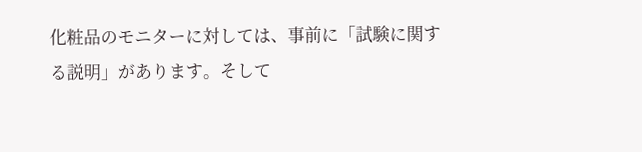化粧品のモニターに対しては、事前に「試験に関する説明」があります。そして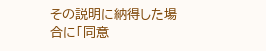その説明に納得した場合に「同意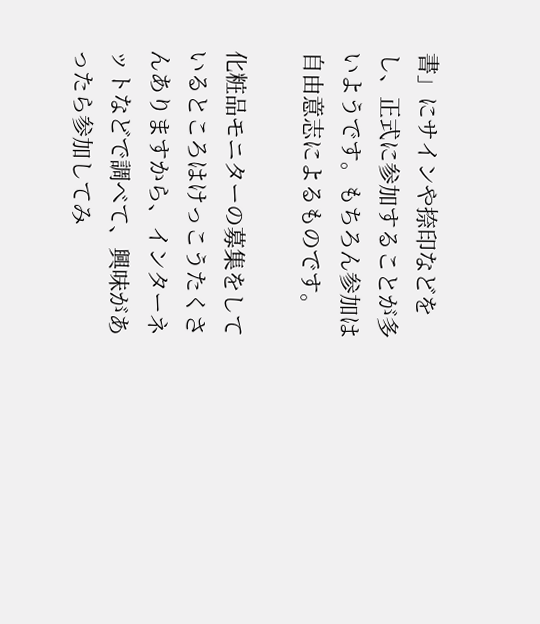書」にサインや捺印などをし、正式に参加することが多いようです。もちろん参加は自由意志によるものです。

化粧品モニターの募集をしているところはけっこうたくさんありますから、インターネットなどで調べて、興味があったら参加してみ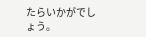たらいかがでしょう。